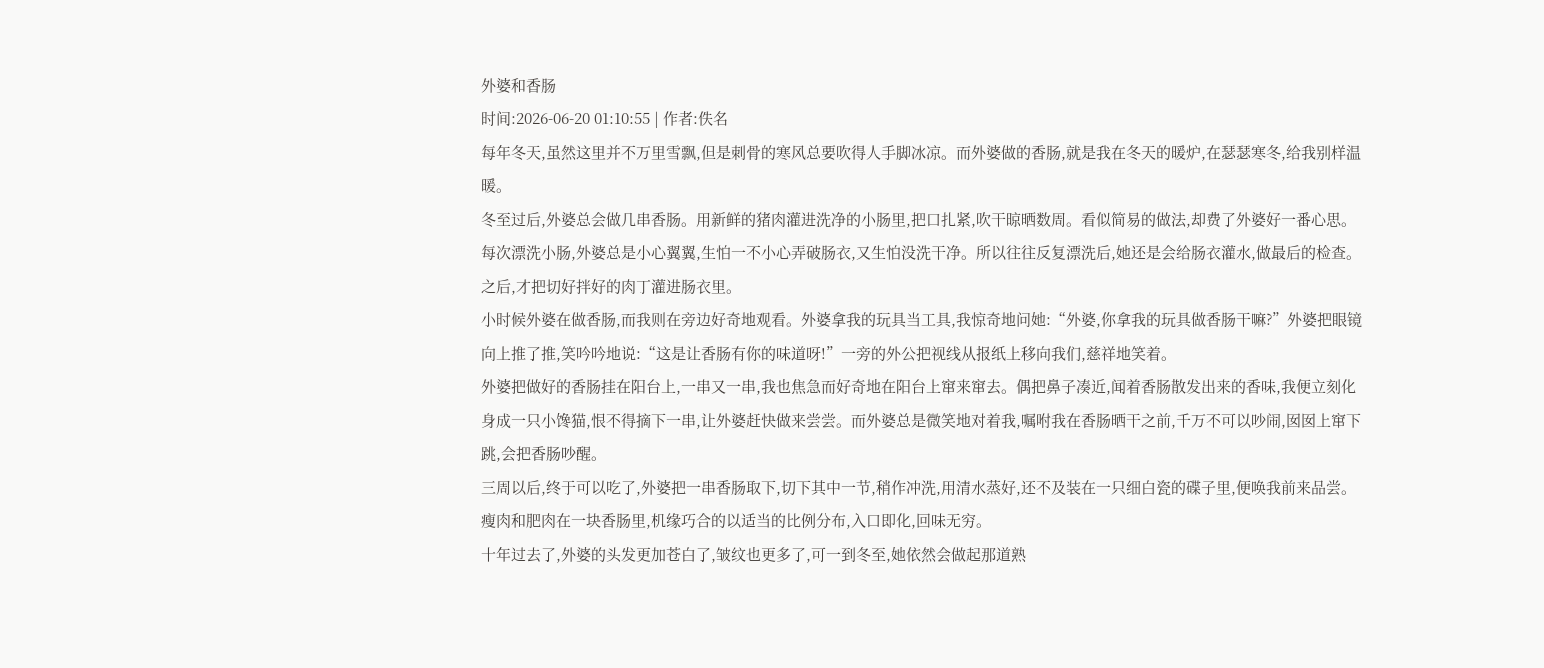外婆和香肠
时间:2026-06-20 01:10:55 | 作者:佚名
每年冬天,虽然这里并不万里雪飘,但是刺骨的寒风总要吹得人手脚冰凉。而外婆做的香肠,就是我在冬天的暖炉,在瑟瑟寒冬,给我别样温暖。
冬至过后,外婆总会做几串香肠。用新鲜的猪肉灌进洗净的小肠里,把口扎紧,吹干晾晒数周。看似简易的做法,却费了外婆好一番心思。每次漂洗小肠,外婆总是小心翼翼,生怕一不小心弄破肠衣,又生怕没洗干净。所以往往反复漂洗后,她还是会给肠衣灌水,做最后的检查。之后,才把切好拌好的肉丁灌进肠衣里。
小时候外婆在做香肠,而我则在旁边好奇地观看。外婆拿我的玩具当工具,我惊奇地问她:“外婆,你拿我的玩具做香肠干嘛?”外婆把眼镜向上推了推,笑吟吟地说:“这是让香肠有你的味道呀!”一旁的外公把视线从报纸上移向我们,慈祥地笑着。
外婆把做好的香肠挂在阳台上,一串又一串,我也焦急而好奇地在阳台上窜来窜去。偶把鼻子凑近,闻着香肠散发出来的香味,我便立刻化身成一只小馋猫,恨不得摘下一串,让外婆赶快做来尝尝。而外婆总是微笑地对着我,嘱咐我在香肠晒干之前,千万不可以吵闹,囡囡上窜下跳,会把香肠吵醒。
三周以后,终于可以吃了,外婆把一串香肠取下,切下其中一节,稍作冲洗,用清水蒸好,还不及装在一只细白瓷的碟子里,便唤我前来品尝。瘦肉和肥肉在一块香肠里,机缘巧合的以适当的比例分布,入口即化,回味无穷。
十年过去了,外婆的头发更加苍白了,皱纹也更多了,可一到冬至,她依然会做起那道熟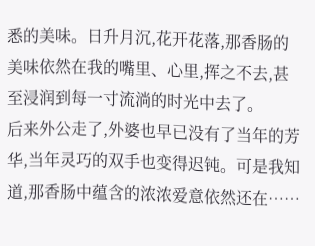悉的美味。日升月沉,花开花落,那香肠的美味依然在我的嘴里、心里,挥之不去,甚至浸润到每一寸流淌的时光中去了。
后来外公走了,外婆也早已没有了当年的芳华,当年灵巧的双手也变得迟钝。可是我知道,那香肠中蕴含的浓浓爱意依然还在……